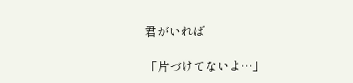君がいれば

「片づけてないよ…」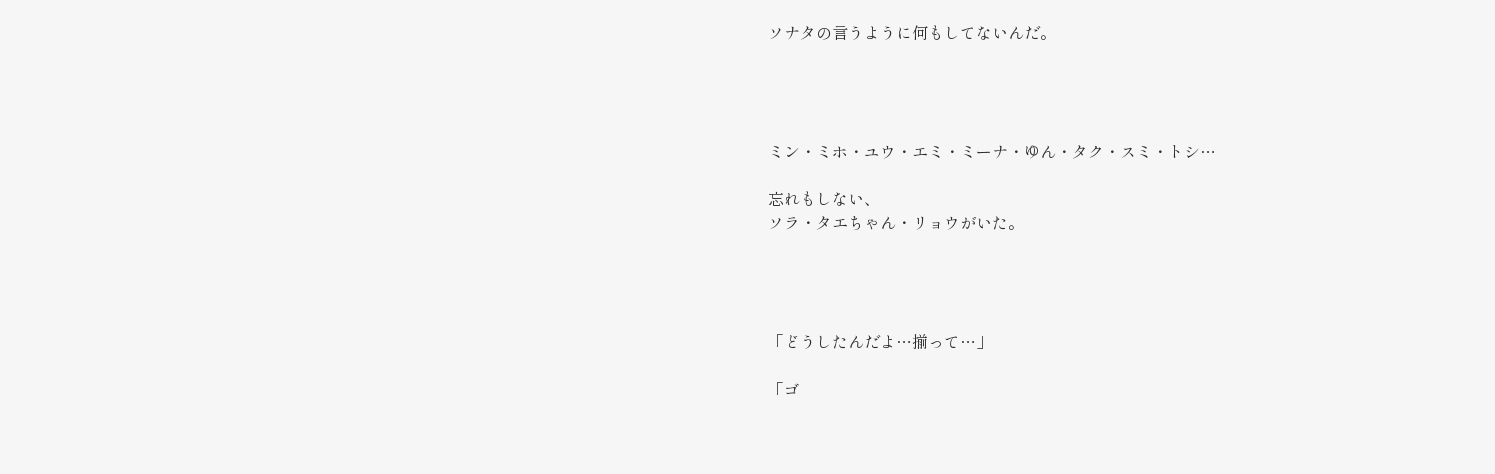ソナタの言うように何もしてないんだ。




ミン・ミホ・ユウ・エミ・ミーナ・ゆん・タク・スミ・トシ…

忘れもしない、
ソラ・タエちゃん・リョウがいた。




「どうしたんだよ…揃って…」

「ゴ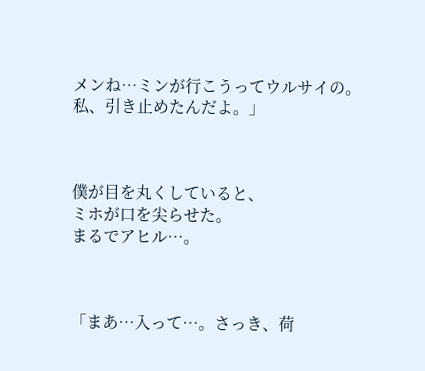メンね…ミンが行こうってウルサイの。
私、引き止めたんだよ。」



僕が目を丸くしていると、
ミホが口を尖らせた。
まるでアヒル…。



「まあ…入って…。さっき、荷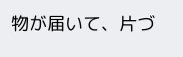物が届いて、片づ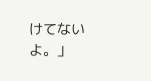けてないよ。」